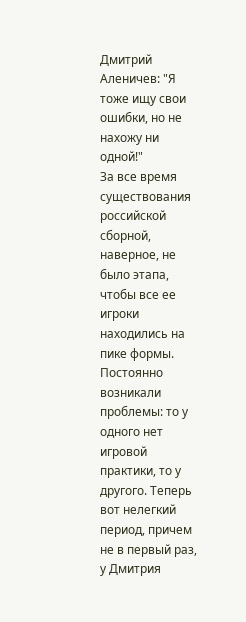Дмитрий Аленичев: "Я тоже ищу свои ошибки, но не нахожу ни одной!"
За все время существования российской сборной, наверное, не было этапа, чтобы все ее игроки находились на пике формы. Постоянно возникали проблемы: то у одного нет игровой практики, то у другого. Теперь вот нелегкий период, причем не в первый раз, у Дмитрия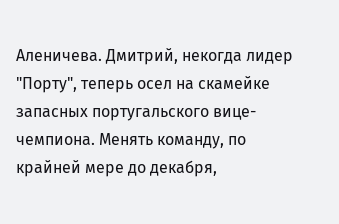Аленичева. Дмитрий, некогда лидер "Порту", теперь осел на скамейке запасных португальского вице-чемпиона. Менять команду, по крайней мере до декабря,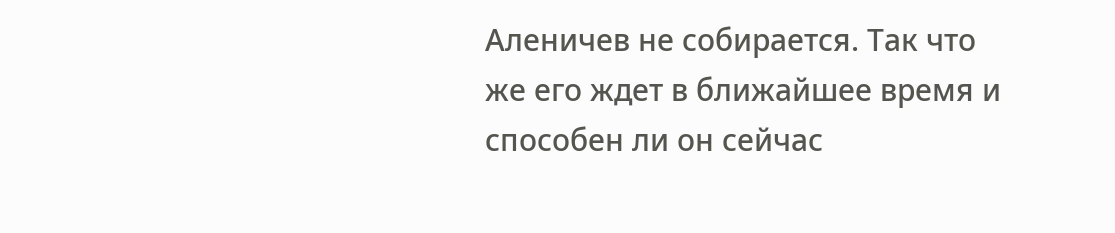Аленичев не собирается. Так что же его ждет в ближайшее время и способен ли он сейчас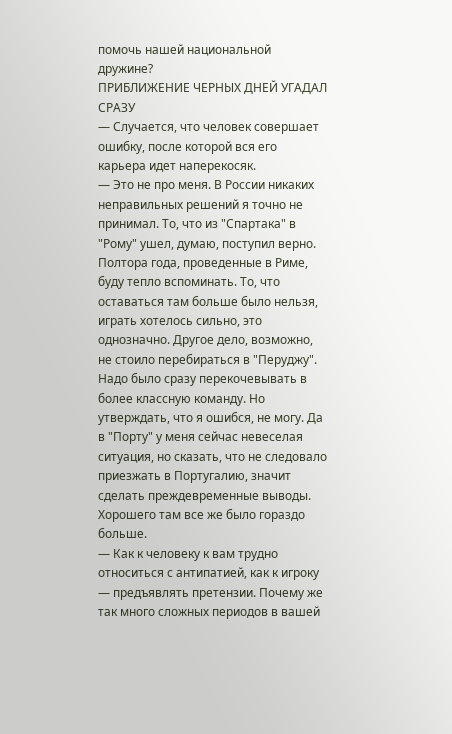помочь нашей национальной дружине?
ПРИБЛИЖЕНИЕ ЧЕРНЫХ ДНЕЙ УГАДАЛ СРАЗУ
— Случается, что человек совершает ошибку, после которой вся его карьера идет наперекосяк.
— Это не про меня. В России никаких неправильных решений я точно не принимал. То, что из "Спартака" в "Рому" ушел, думаю, поступил верно. Полтора года, проведенные в Риме, буду тепло вспоминать. То, что оставаться там больше было нельзя, играть хотелось сильно, это однозначно. Другое дело, возможно, не стоило перебираться в "Перуджу". Надо было сразу перекочевывать в более классную команду. Но утверждать, что я ошибся, не могу. Да в "Порту" у меня сейчас невеселая ситуация, но сказать, что не следовало приезжать в Португалию, значит сделать преждевременные выводы. Хорошего там все же было гораздо больше.
— Как к человеку к вам трудно относиться с антипатией, как к игроку — предъявлять претензии. Почему же так много сложных периодов в вашей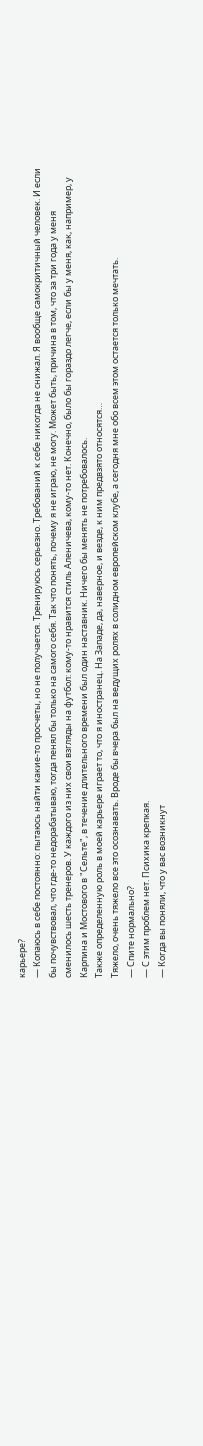карьере?
— Копаюсь в себе постоянно: пытаюсь найти какие-то просчеты, но не получается. Тренируюсь серьезно. Требований к себе никогда не снижал. Я вообще самокритичный человек. И если бы почувствовал, что где-то недорабатываю, тогда пенял бы только на самого себя. Так что понять, почему я не играю, не могу. Может быть, причина в том, что за три года у меня сменилось шесть тренеров. У каждого из них свои взгляды на футбол: кому-то нравится стиль Аленичева, кому-то нет. Конечно, было бы гораздо легче, если бы у меня, как, например, у Карпина и Мостового в "Сельте", в течение длительного времени был один наставник. Ничего бы менять не потребовалось.
Также определенную роль в моей карьере играет то, что я иностранец. На Западе, да, наверное, и везде, к ним предвзято относятся…
Тяжело, очень тяжело все это осознавать. Вроде бы вчера был на ведущих ролях в солидном европейском клубе, а сегодня мне обо всем этом остается только мечтать.
— Спите нормально?
— С этим проблем нет. Психика крепкая.
— Когда вы поняли, что у вас возникнут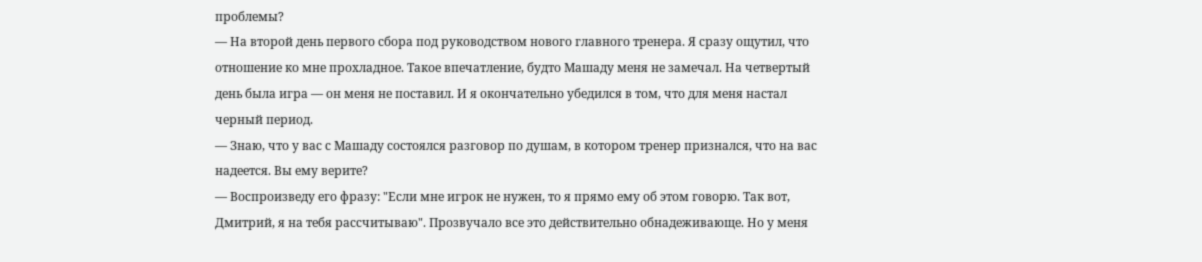проблемы?
— На второй день первого сбора под руководством нового главного тренера. Я сразу ощутил, что отношение ко мне прохладное. Такое впечатление, будто Машаду меня не замечал. На четвертый день была игра — он меня не поставил. И я окончательно убедился в том, что для меня настал черный период.
— Знаю, что у вас с Машаду состоялся разговор по душам, в котором тренер признался, что на вас надеется. Вы ему верите?
— Воспроизведу его фразу: "Если мне игрок не нужен, то я прямо ему об этом говорю. Так вот, Дмитрий, я на тебя рассчитываю". Прозвучало все это действительно обнадеживающе. Но у меня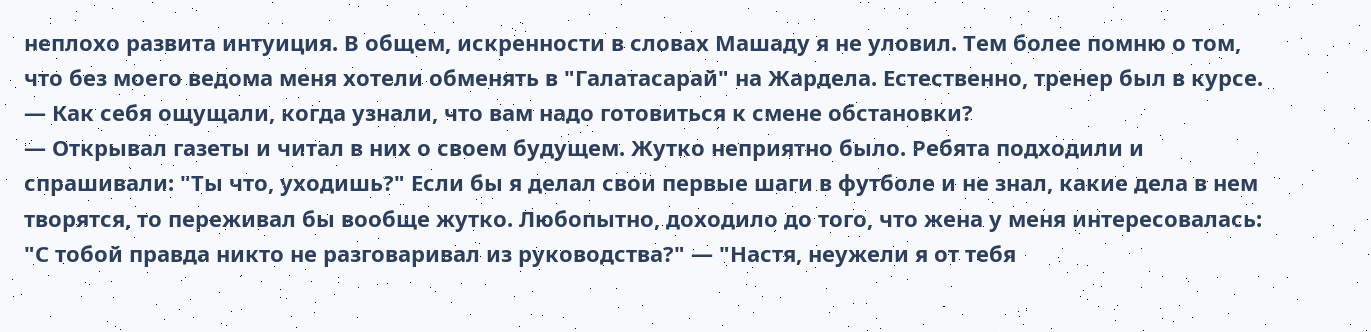неплохо развита интуиция. В общем, искренности в словах Машаду я не уловил. Тем более помню о том, что без моего ведома меня хотели обменять в "Галатасарай" на Жардела. Естественно, тренер был в курсе.
— Как себя ощущали, когда узнали, что вам надо готовиться к смене обстановки?
— Открывал газеты и читал в них о своем будущем. Жутко неприятно было. Ребята подходили и спрашивали: "Ты что, уходишь?" Если бы я делал свои первые шаги в футболе и не знал, какие дела в нем творятся, то переживал бы вообще жутко. Любопытно, доходило до того, что жена у меня интересовалась: "С тобой правда никто не разговаривал из руководства?" — "Настя, неужели я от тебя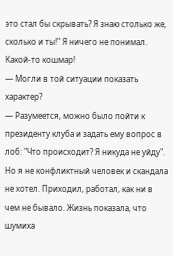это стал бы скрывать? Я знаю столько же, сколько и ты!" Я ничего не понимал. Какой-то кошмар!
— Могли в той ситуации показать характер?
— Разумеется, можно было пойти к президенту клуба и задать ему вопрос в лоб: "Что происходит? Я никуда не уйду". Но я не конфликтный человек и скандала не хотел. Приходил, работал, как ни в чем не бывало. Жизнь показала, что шумиха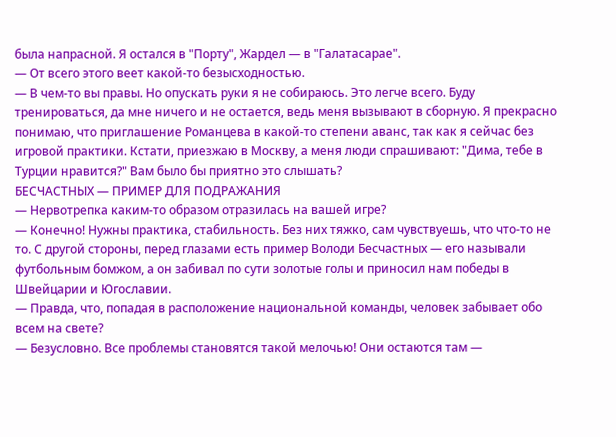была напрасной. Я остался в "Порту", Жардел — в "Галатасарае".
— От всего этого веет какой-то безысходностью.
— В чем-то вы правы. Но опускать руки я не собираюсь. Это легче всего. Буду тренироваться, да мне ничего и не остается, ведь меня вызывают в сборную. Я прекрасно понимаю, что приглашение Романцева в какой-то степени аванс, так как я сейчас без игровой практики. Кстати, приезжаю в Москву, а меня люди спрашивают: "Дима, тебе в Турции нравится?" Вам было бы приятно это слышать?
БЕСЧАСТНЫХ — ПРИМЕР ДЛЯ ПОДРАЖАНИЯ
— Нервотрепка каким-то образом отразилась на вашей игре?
— Конечно! Нужны практика, стабильность. Без них тяжко, сам чувствуешь, что что-то не то. С другой стороны, перед глазами есть пример Володи Бесчастных — его называли футбольным бомжом, а он забивал по сути золотые голы и приносил нам победы в Швейцарии и Югославии.
— Правда, что, попадая в расположение национальной команды, человек забывает обо всем на свете?
— Безусловно. Все проблемы становятся такой мелочью! Они остаются там —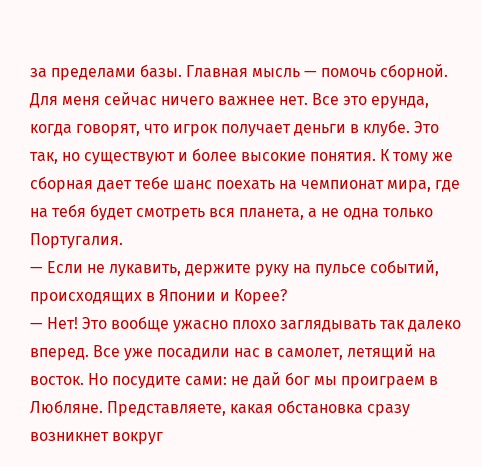за пределами базы. Главная мысль — помочь сборной. Для меня сейчас ничего важнее нет. Все это ерунда, когда говорят, что игрок получает деньги в клубе. Это так, но существуют и более высокие понятия. К тому же сборная дает тебе шанс поехать на чемпионат мира, где на тебя будет смотреть вся планета, а не одна только Португалия.
— Если не лукавить, держите руку на пульсе событий, происходящих в Японии и Корее?
— Нет! Это вообще ужасно плохо заглядывать так далеко вперед. Все уже посадили нас в самолет, летящий на восток. Но посудите сами: не дай бог мы проиграем в Любляне. Представляете, какая обстановка сразу возникнет вокруг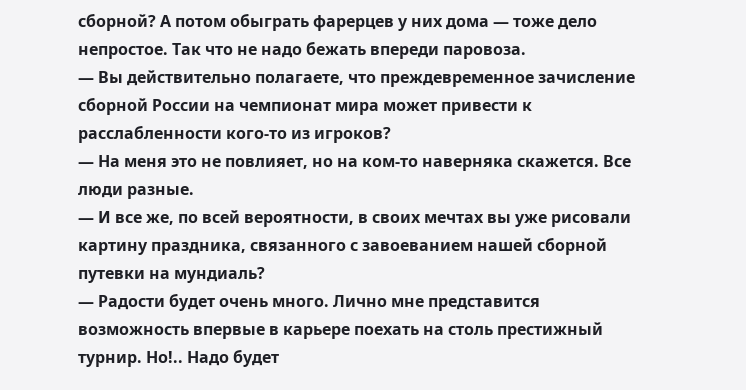сборной? А потом обыграть фарерцев у них дома — тоже дело непростое. Так что не надо бежать впереди паровоза.
— Вы действительно полагаете, что преждевременное зачисление сборной России на чемпионат мира может привести к расслабленности кого-то из игроков?
— На меня это не повлияет, но на ком-то наверняка скажется. Все люди разные.
— И все же, по всей вероятности, в своих мечтах вы уже рисовали картину праздника, связанного с завоеванием нашей сборной путевки на мундиаль?
— Радости будет очень много. Лично мне представится возможность впервые в карьере поехать на столь престижный турнир. Но!.. Надо будет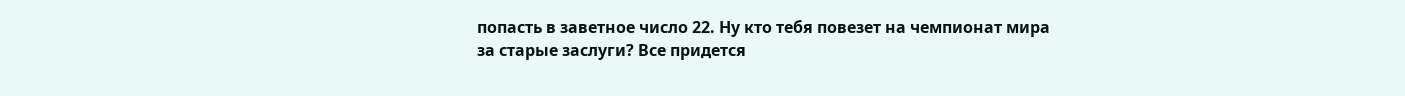попасть в заветное число 22. Ну кто тебя повезет на чемпионат мира за старые заслуги? Все придется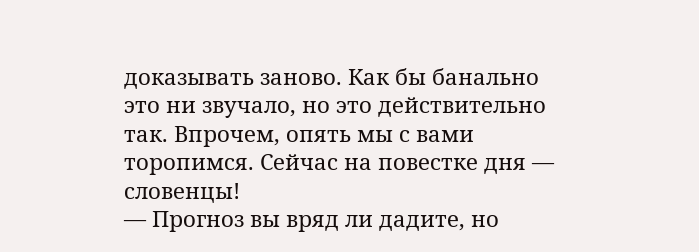доказывать заново. Как бы банально это ни звучало, но это действительно так. Впрочем, опять мы с вами торопимся. Сейчас на повестке дня — словенцы!
— Прогноз вы вряд ли дадите, но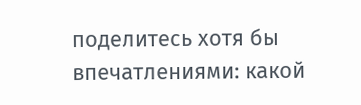поделитесь хотя бы впечатлениями: какой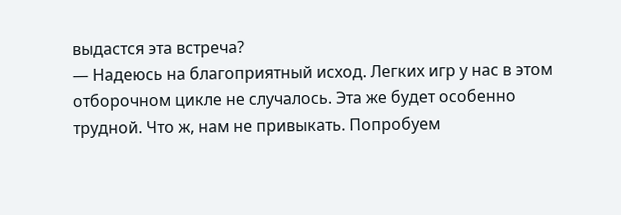выдастся эта встреча?
— Надеюсь на благоприятный исход. Легких игр у нас в этом отборочном цикле не случалось. Эта же будет особенно трудной. Что ж, нам не привыкать. Попробуем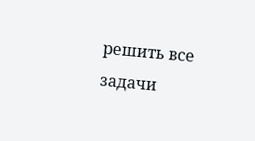решить все задачи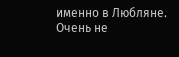именно в Любляне. Очень не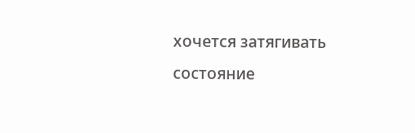хочется затягивать состояние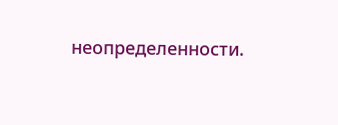неопределенности.